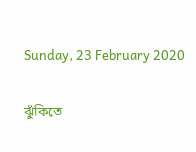Sunday, 23 February 2020

ঝুঁকিতে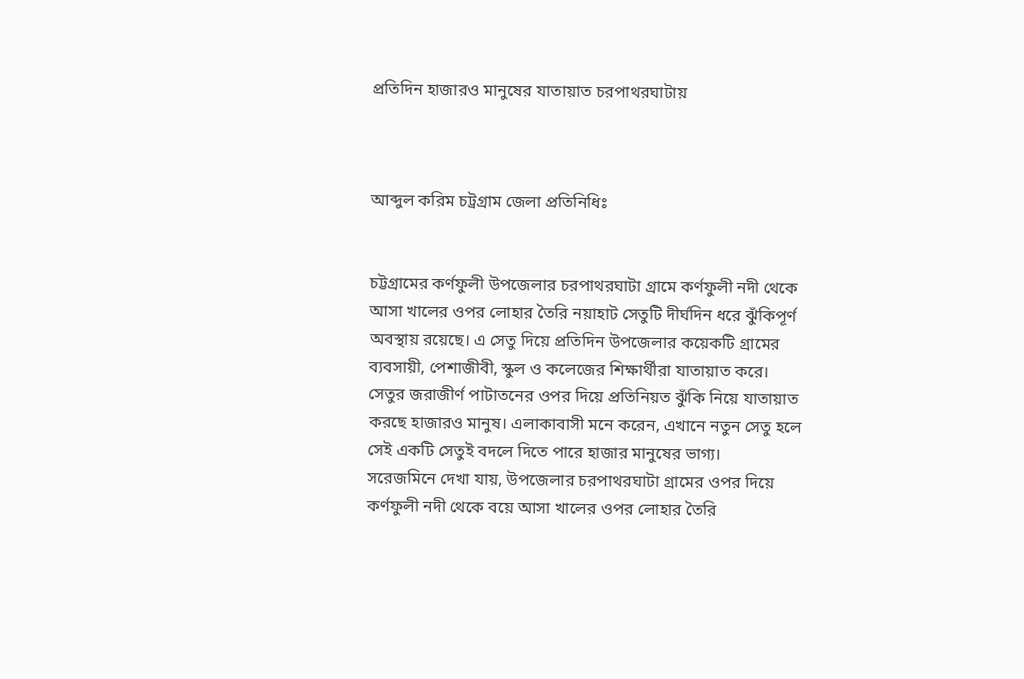প্রতিদিন হাজারও মানুষের যাতায়াত চরপাথরঘাটায়



আব্দুল করিম চট্রগ্রাম জেলা প্রতিনিধিঃ


চট্টগ্রামের কর্ণফুলী উপজেলার চরপাথরঘাটা গ্রামে কর্ণফুলী নদী থেকে আসা খালের ওপর লোহার তৈরি নয়াহাট সেতুটি দীর্ঘদিন ধরে ঝুঁকিপূর্ণ অবস্থায় রয়েছে। এ সেতু দিয়ে প্রতিদিন উপজেলার কয়েকটি গ্রামের ব্যবসায়ী, পেশাজীবী, স্কুল ও কলেজের শিক্ষার্থীরা যাতায়াত করে।
সেতুর জরাজীর্ণ পাটাতনের ওপর দিয়ে প্রতিনিয়ত ঝুঁকি নিয়ে যাতায়াত করছে হাজারও মানুষ। এলাকাবাসী মনে করেন, এখানে নতুন সেতু হলে সেই একটি সেতুই বদলে দিতে পারে হাজার মানুষের ভাগ্য।
সরেজমিনে দেখা যায়, উপজেলার চরপাথরঘাটা গ্রামের ওপর দিয়ে কর্ণফুলী নদী থেকে বয়ে আসা খালের ওপর লোহার তৈরি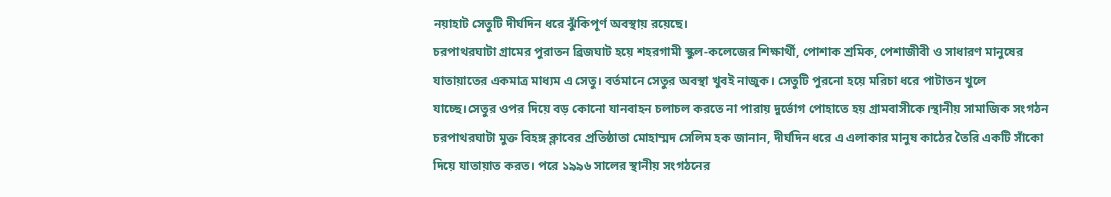নয়াহাট সেতুটি দীর্ঘদিন ধরে ঝুঁকিপূর্ণ অবস্থায় রয়েছে।
চরপাথরঘাটা গ্রামের পুরাতন ব্রিজঘাট হয়ে শহরগামী স্কুল-কলেজের শিক্ষার্থী, পোশাক শ্রমিক, পেশাজীবী ও সাধারণ মানুষের যাতায়াতের একমাত্র মাধ্যম এ সেতু। বর্তমানে সেতুর অবস্থা খুবই নাজুক। সেতুটি পুরনো হয়ে মরিচা ধরে পাটাতন খুলে যাচ্ছে।সেতুর ওপর দিয়ে বড় কোনো যানবাহন চলাচল করতে না পারায় দুর্ভোগ পোহাতে হয় গ্রামবাসীকে।স্থানীয় সামাজিক সংগঠন চরপাথরঘাটা মুক্ত বিহঙ্গ ক্লাবের প্রতিষ্ঠাতা মোহাম্মদ সেলিম হক জানান, দীর্ঘদিন ধরে এ এলাকার মানুষ কাঠের তৈরি একটি সাঁকো দিয়ে যাতায়াত করত। পরে ১৯৯৬ সালের স্থানীয় সংগঠনের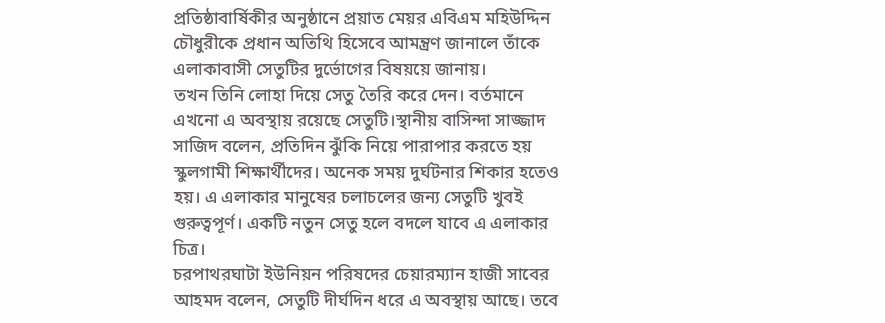প্রতিষ্ঠাবার্ষিকীর অনুষ্ঠানে প্রয়াত মেয়র এবিএম মহিউদ্দিন চৌধুরীকে প্রধান অতিথি হিসেবে আমন্ত্রণ জানালে তাঁকে এলাকাবাসী সেতুটির দুর্ভোগের বিষয়য়ে জানায়।
তখন তিনি লোহা দিয়ে সেতু তৈরি করে দেন। বর্তমানে এখনো এ অবস্থায় রয়েছে সেতুটি।স্থানীয় বাসিন্দা সাজ্জাদ সাজিদ বলেন, প্রতিদিন ঝুঁকি নিয়ে পারাপার করতে হয় স্কুলগামী শিক্ষার্থীদের। অনেক সময় দুর্ঘটনার শিকার হতেও হয়। এ এলাকার মানুষের চলাচলের জন্য সেতুটি খুবই গুরুত্বপূর্ণ। একটি নতুন সেতু হলে বদলে যাবে এ এলাকার চিত্র।
চরপাথরঘাটা ইউনিয়ন পরিষদের চেয়ারম্যান হাজী সাবের আহমদ বলেন, সেতুটি দীর্ঘদিন ধরে এ অবস্থায় আছে। তবে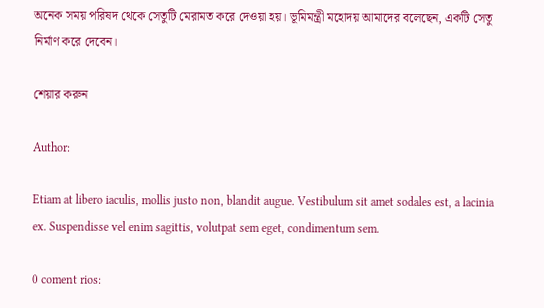অনেক সময় পরিষদ থেকে সেতুটি মেরামত করে দেওয়া হয়। ভূমিমন্ত্রী মহোদয় আমাদের বলেছেন, একটি সেতু নির্মাণ করে দেবেন।

শেয়ার করুন

Author:

Etiam at libero iaculis, mollis justo non, blandit augue. Vestibulum sit amet sodales est, a lacinia ex. Suspendisse vel enim sagittis, volutpat sem eget, condimentum sem.

0 coment rios: